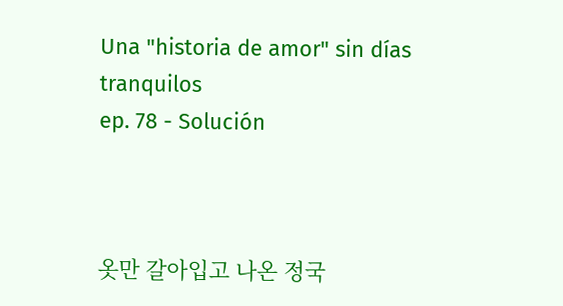Una "historia de amor" sin días tranquilos
ep. 78 - Solución



옷만 갈아입고 나온 정국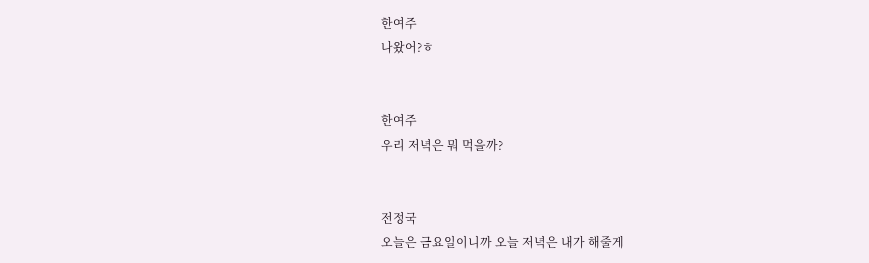한여주
나왔어?ㅎ


한여주
우리 저녁은 뭐 먹을까?


전정국
오늘은 금요일이니까 오늘 저녁은 내가 해줄게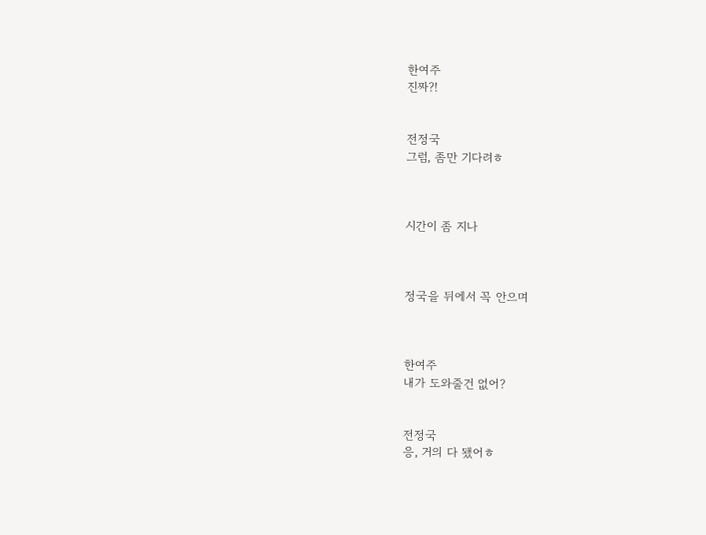한여주
진짜?!


전정국
그럼, 좀만 기다려ㅎ



시간이 좀 지나



정국을 뒤에서 꼭 안으며



한여주
내가 도와줄건 없어?


전정국
응, 거의 다 됐어ㅎ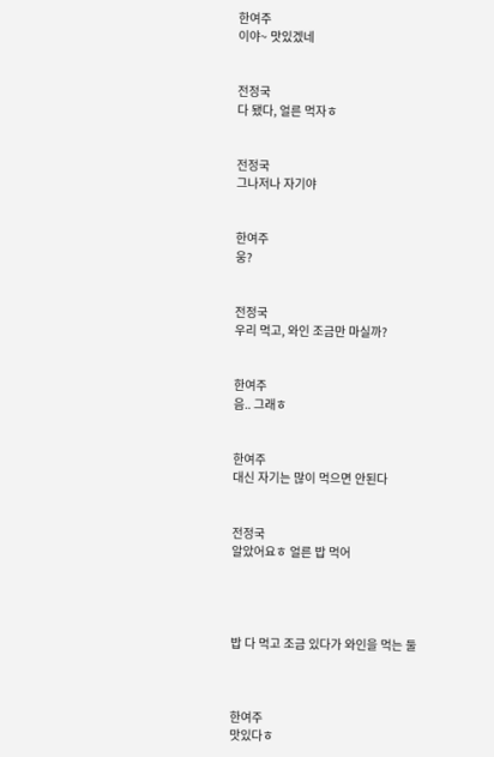한여주
이야~ 맛있겠네


전정국
다 됐다, 얼른 먹자ㅎ


전정국
그나저나 자기야


한여주
웅?


전정국
우리 먹고, 와인 조금만 마실까?


한여주
음.. 그래ㅎ


한여주
대신 자기는 많이 먹으면 안된다


전정국
알았어요ㅎ 얼른 밥 먹어




밥 다 먹고 조금 있다가 와인을 먹는 둘



한여주
맛있다ㅎ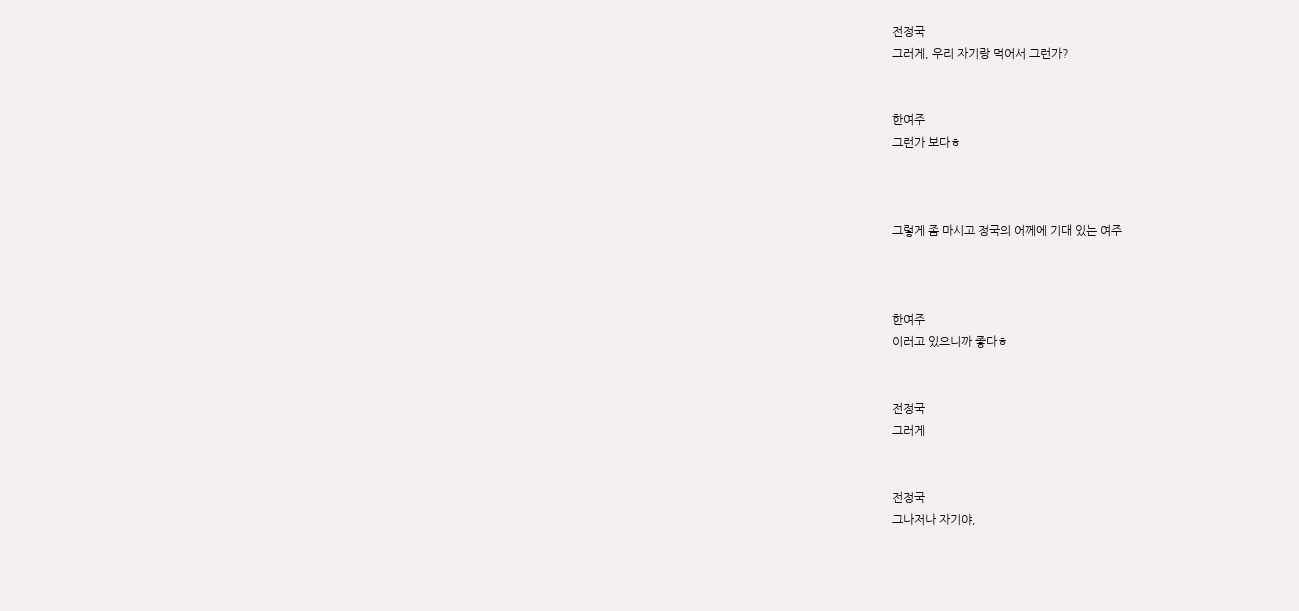전정국
그러게, 우리 자기랑 먹어서 그런가?


한여주
그런가 보다ㅎ



그렇게 좀 마시고 정국의 어께에 기대 있는 여주



한여주
이러고 있으니까 좋다ㅎ


전정국
그러게


전정국
그나저나 자기야,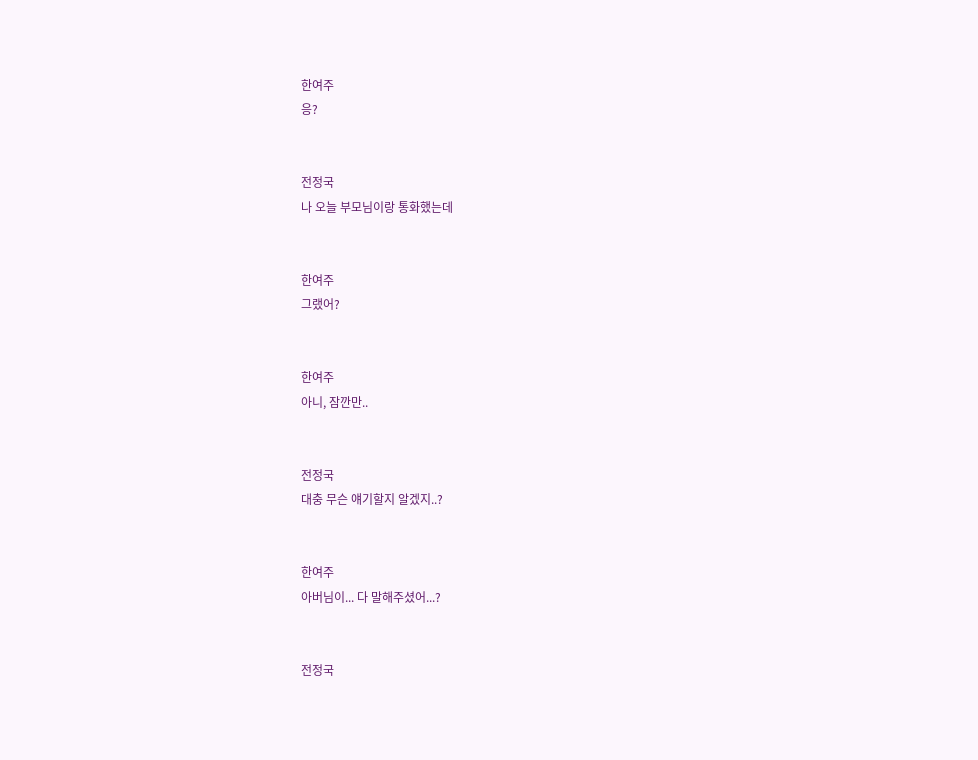한여주
응?


전정국
나 오늘 부모님이랑 통화했는데


한여주
그랬어?


한여주
아니, 잠깐만..


전정국
대충 무슨 얘기할지 알겠지..?


한여주
아버님이... 다 말해주셨어...?


전정국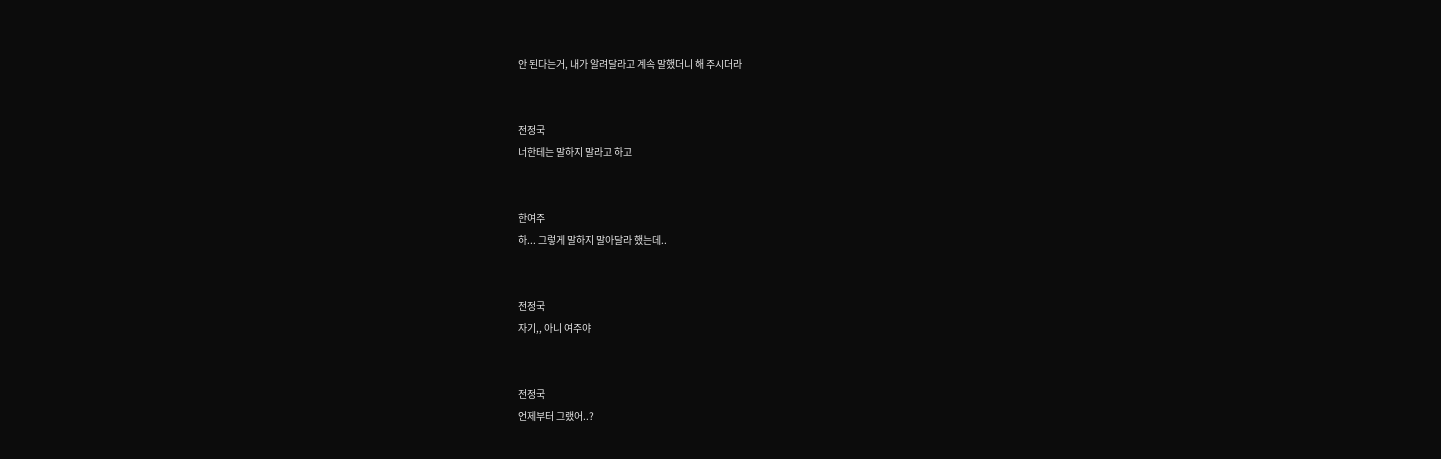안 된다는거, 내가 알려달라고 계속 말했더니 해 주시더라


전정국
너한테는 말하지 말라고 하고


한여주
하... 그렇게 말하지 말아달라 했는데..


전정국
자기,, 아니 여주야


전정국
언제부터 그랬어..?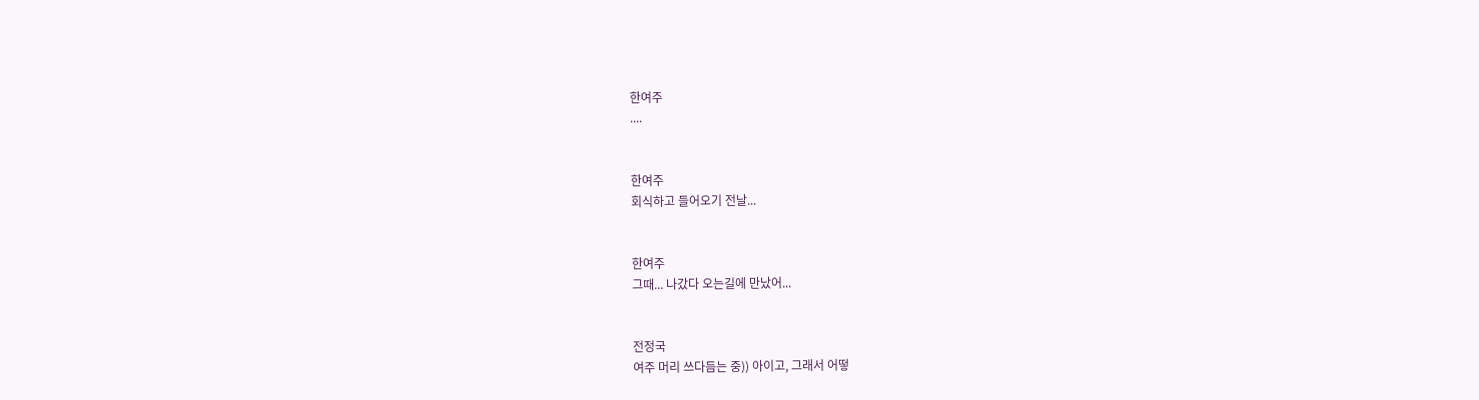한여주
....


한여주
회식하고 들어오기 전날...


한여주
그때... 나갔다 오는길에 만났어...


전정국
여주 머리 쓰다듬는 중)) 아이고, 그래서 어떻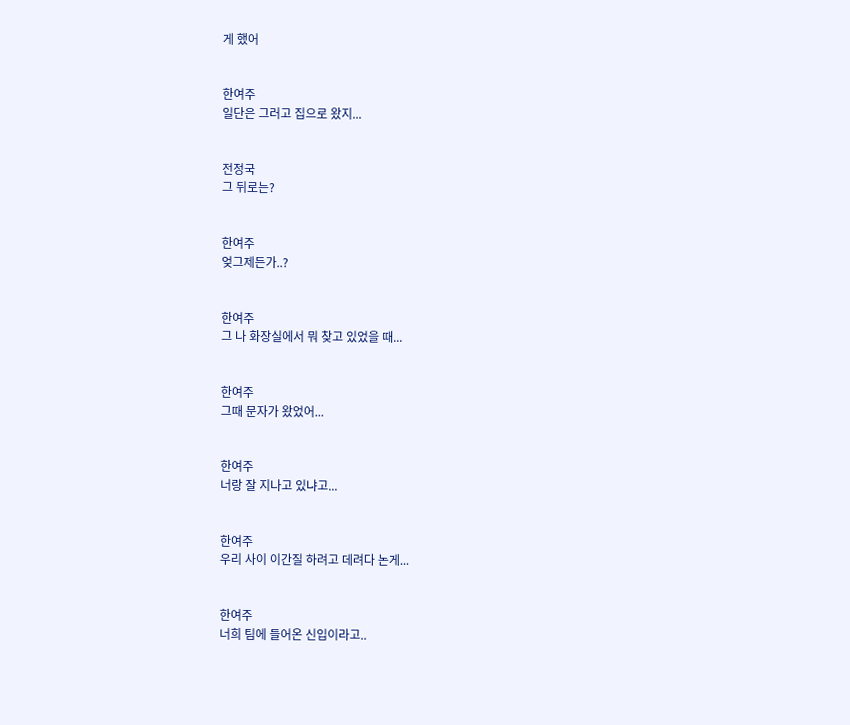게 했어


한여주
일단은 그러고 집으로 왔지...


전정국
그 뒤로는?


한여주
엊그제든가..?


한여주
그 나 화장실에서 뭐 찾고 있었을 때...


한여주
그때 문자가 왔었어...


한여주
너랑 잘 지나고 있냐고...


한여주
우리 사이 이간질 하려고 데려다 논게...


한여주
너희 팀에 들어온 신입이라고..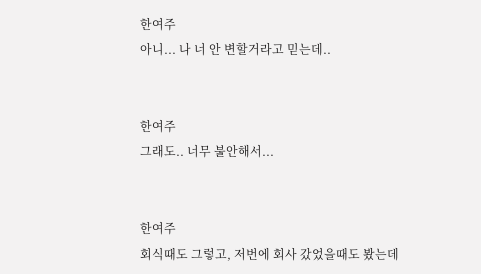한여주
아니... 나 너 안 변할거라고 믿는데..


한여주
그래도.. 너무 불안해서...


한여주
회식때도 그렇고, 저번에 회사 갔었을때도 봤는데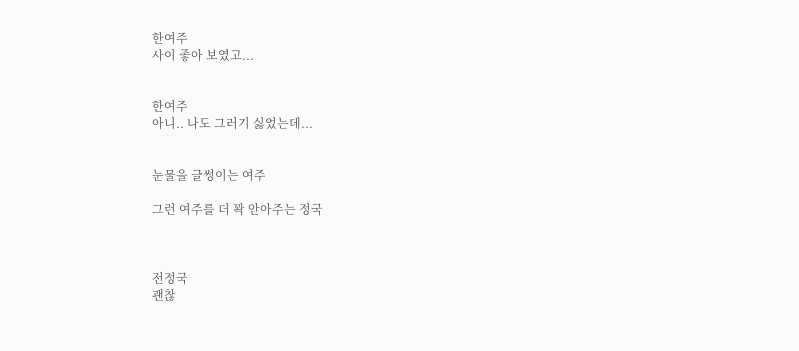한여주
사이 좋아 보였고...


한여주
아니.. 나도 그러기 싫었는데...


눈물을 글썽이는 여주

그런 여주를 더 꽉 안아주는 정국



전정국
괜찮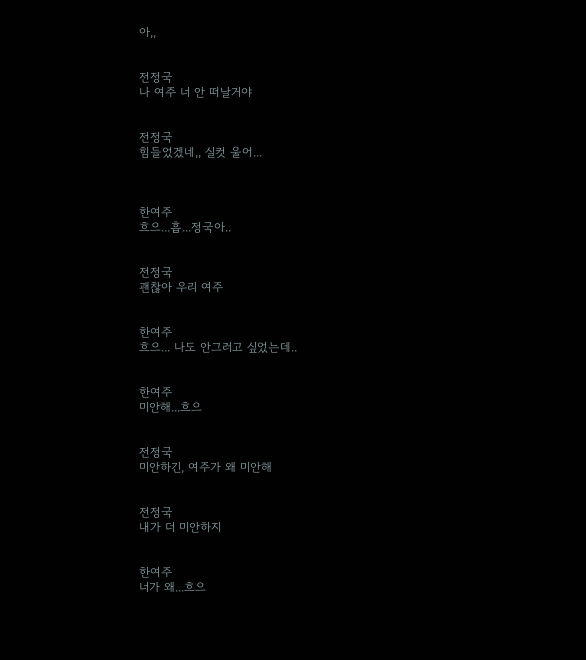아,,


전정국
나 여주 너 안 떠날거야


전정국
힘들었겠네,, 실컷 울어...



한여주
흐으...흡...정국아..


전정국
괜찮아 우리 여주


한여주
흐으... 나도 안그러고 싶었는데..


한여주
미안해...흐으


전정국
미안하긴, 여주가 왜 미안해


전정국
내가 더 미안하지


한여주
너가 왜...흐으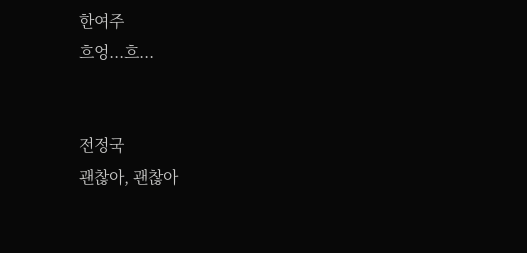한여주
흐엉...흐...


전정국
괜찮아, 괜찮아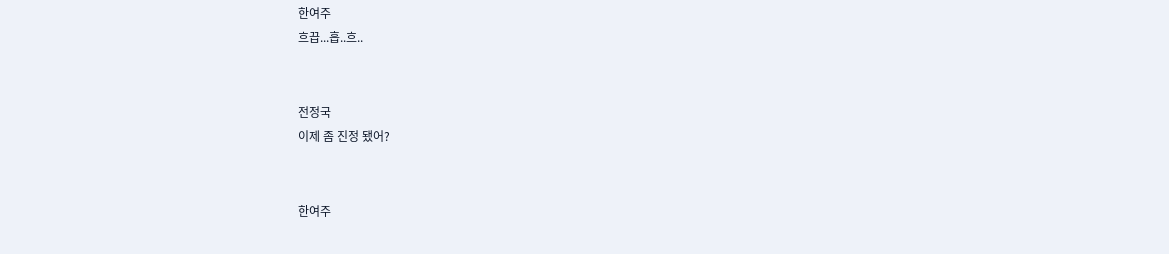한여주
흐끕...흡..흐..


전정국
이제 좀 진정 됐어?


한여주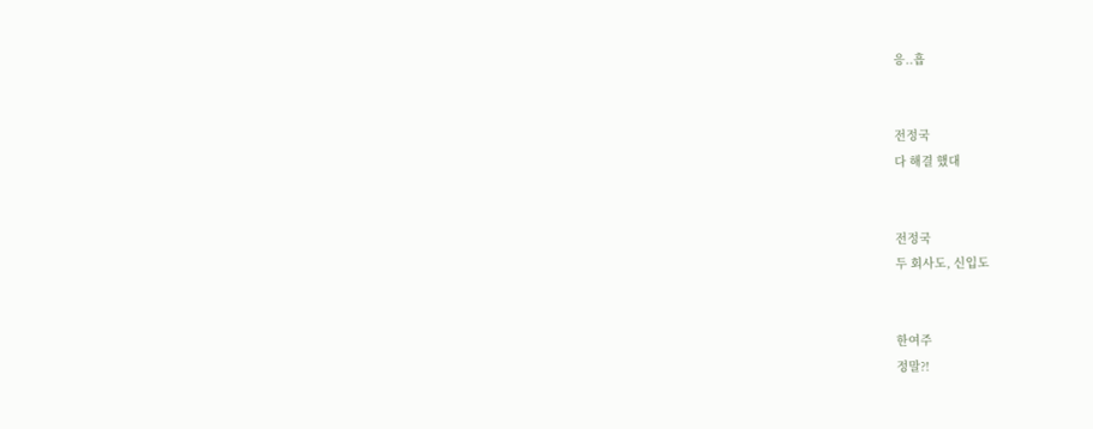응..흡


전정국
다 해결 했대


전정국
두 회사도, 신입도


한여주
정말?!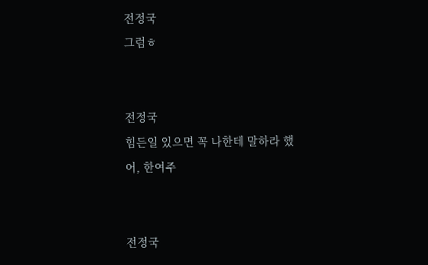전정국
그럼ㅎ


전정국
힘든일 있으면 꼭 나한테 말하라 했어, 한여주


전정국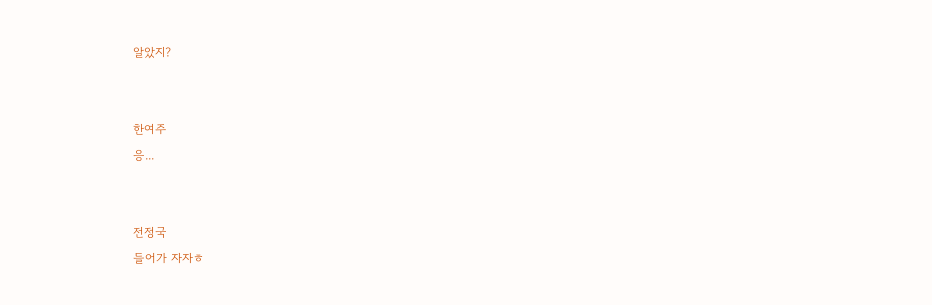알았지?


한여주
응...


전정국
들어가 자자ㅎ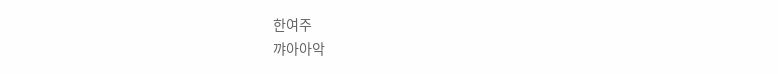한여주
꺄아아악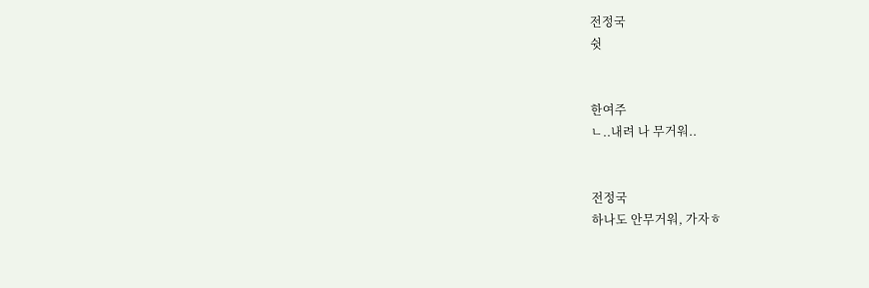전정국
쉿


한여주
ㄴ..내려 나 무거워..


전정국
하나도 안무거워, 가자ㅎ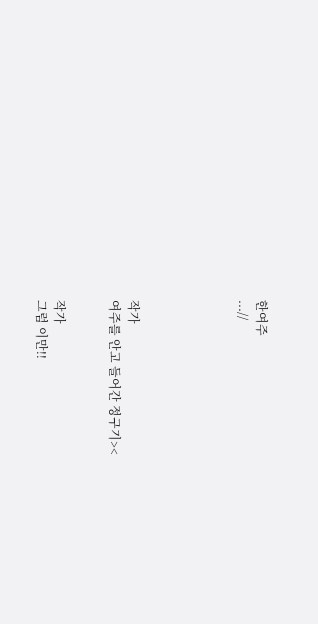한여주
...//





작가
여주를 안고 들어간 정구기><


작가
그럼 이만!!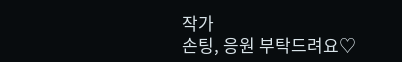작가
손팅, 응원 부탁드려요♡